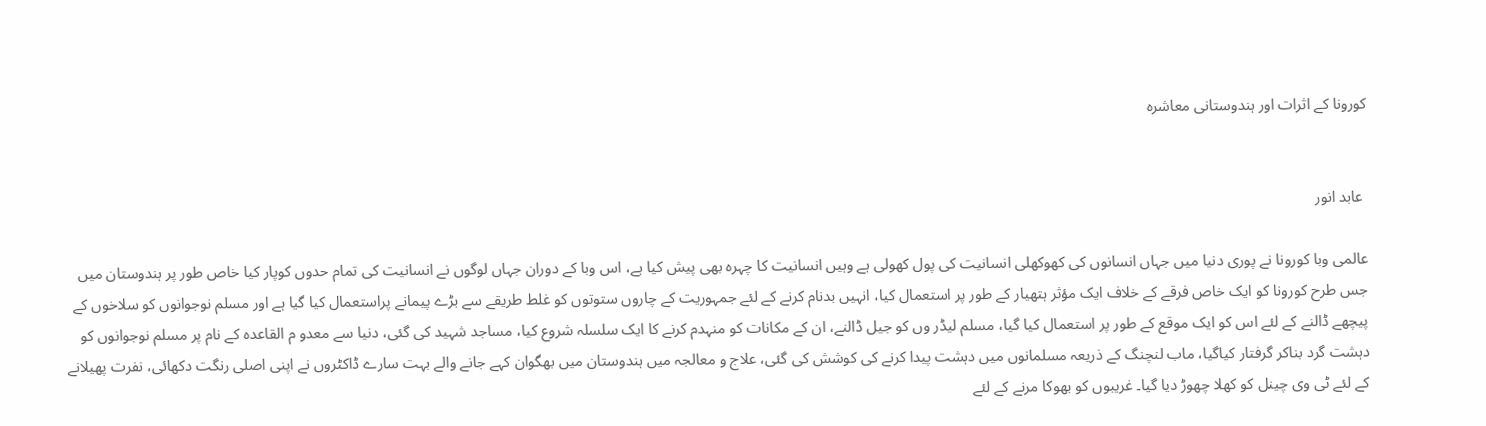کورونا کے اثرات اور ہندوستانی معاشرہ


 عابد انور

عالمی وبا کورونا نے پوری دنیا میں جہاں انسانوں کی کھوکھلی انسانیت کی پول کھولی ہے وہیں انسانیت کا چہرہ بھی پیش کیا ہے، اس وبا کے دوران جہاں لوگوں نے انسانیت کی تمام حدوں کوپار کیا خاص طور پر ہندوستان میں جس طرح کورونا کو ایک خاص فرقے کے خلاف ایک مؤثر ہتھیار کے طور پر استعمال کیا، انہیں بدنام کرنے کے لئے جمہوریت کے چاروں ستوتوں کو غلط طریقے سے بڑے پیمانے پراستعمال کیا گیا ہے اور مسلم نوجوانوں کو سلاخوں کے پیچھے ڈالنے کے لئے اس کو ایک موقع کے طور پر استعمال کیا گیا، مسلم لیڈر وں کو جیل ڈالنے، ان کے مکانات کو منہدم کرنے کا ایک سلسلہ شروع کیا، مساجد شہید کی گئی، دنیا سے معدو م القاعدہ کے نام پر مسلم نوجوانوں کو دہشت گرد بناکر گرفتار کیاگیا، ماب لنچنگ کے ذریعہ مسلمانوں میں دہشت پیدا کرنے کی کوشش کی گئی، علاج و معالجہ میں ہندوستان میں بھگوان کہے جانے والے بہت سارے ڈاکٹروں نے اپنی اصلی رنگت دکھائی، نفرت پھیلانے کے لئے ٹی وی چینل کو کھلا چھوڑ دیا گیا۔ غریبوں کو بھوکا مرنے کے لئے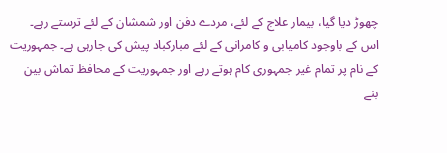چھوڑ دیا گیا، بیمار علاج کے لئے، مردے دفن اور شمشان کے لئے ترستے رہے۔ اس کے باوجود کامیابی و کامرانی کے لئے مبارکباد پیش کی جارہی ہے۔ جمہوریت کے نام پر تمام غیر جمہوری کام ہوتے رہے اور جمہوریت کے محافظ تماش بین بنے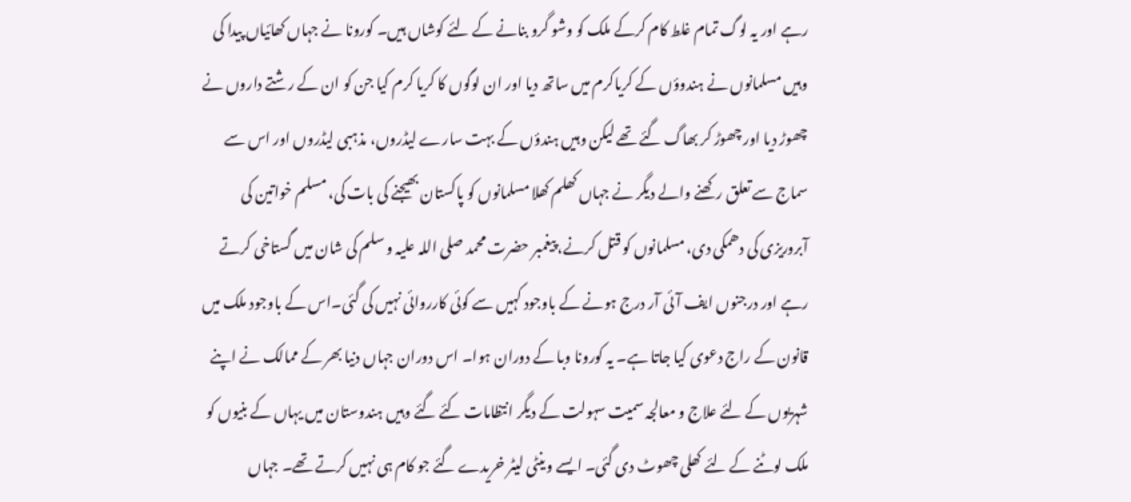رہے اور یہ لوگ تمام غلط کام کرکے ملک کو وشو گرو بنانے کے لئے کوشاں ہیں۔ کورونا نے جہاں کھائیاں پیدا کی وہیں مسلمانوں نے ہندوؤں کے کریاکرم میں ساتھ دیا اور ان لوگوں کا کریا کرم کیا جن کو ان کے رشتے داروں نے چھوڑ دیا اور چھوڑ کر بھاگ گئے تھے لیکن وہیں ہندؤں کے بہت سارے لیڈروں، مذہبی لیڈروں اور اس سے سماج سے تعلق رکھنے والے دیگر نے جہاں کھلم کھلا مسلمانوں کو پاکستان بھیجنے کی بات کی، مسلم خواتین کی آبروریزی کی دھمکی دی، مسلمانوں کو قتل کرنے، پیغمبر حضرت محمد صلی اللہ علیہ و سلم کی شان میں گستاخی کرتے رہے اور درجنوں ایف آئی آر درج ہونے کے باوجود کہیں سے کوئی کارروائی نہیں کی گئی۔اس کے باوجود ملک میں قانون کے راج دعوی کیا جاتا ہے۔ یہ کورونا وبا کے دوران ہوا۔ اس دوران جہاں دنیا بھر کے ممالک نے اپنے شہریوں کے لئے علاج و معالجہ سمیت سہولت کے دیگر انتظامات کئے گئے وہیں ہندوستان میں یہاں کے بنیوں کو ملک لوٹنے کے لئے کھلی چھوٹ دی گئی۔ ایسے وینٹی لیٹر خریدے گئے جو کام ہی نہیں کرتے تھے۔ جہاں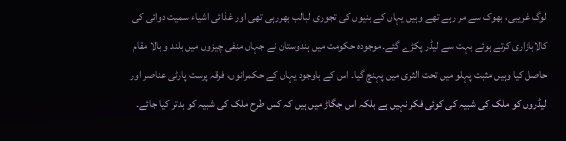لوگ غریبی، بھوک سے مر رہے تھے وہیں یہاں کے بنیوں کی تجوری لبالب بھررہی تھی اور غذائی اشیاء سمیت دوائی کی کالابازاری کرتے ہوئے بہت سے لیڈر پکڑے گئے۔موجودہ حکومت میں ہندوستان نے جہاں منفی چیزوں میں بلند و بالا مقام حاصل کیا وہیں مثبت پہلو میں تحت الثری میں پہنچ گیا۔ اس کے باوجود یہاں کے حکمرانوں، فرقہ پرست پارٹی عناصر اور لیڈروں کو ملک کی شبیہ کی کوئی فکر نہیں ہے بلکہ اس جگاڑ میں ہیں کہ کس طرح ملک کی شبیہ کو بدتر کیا جائے۔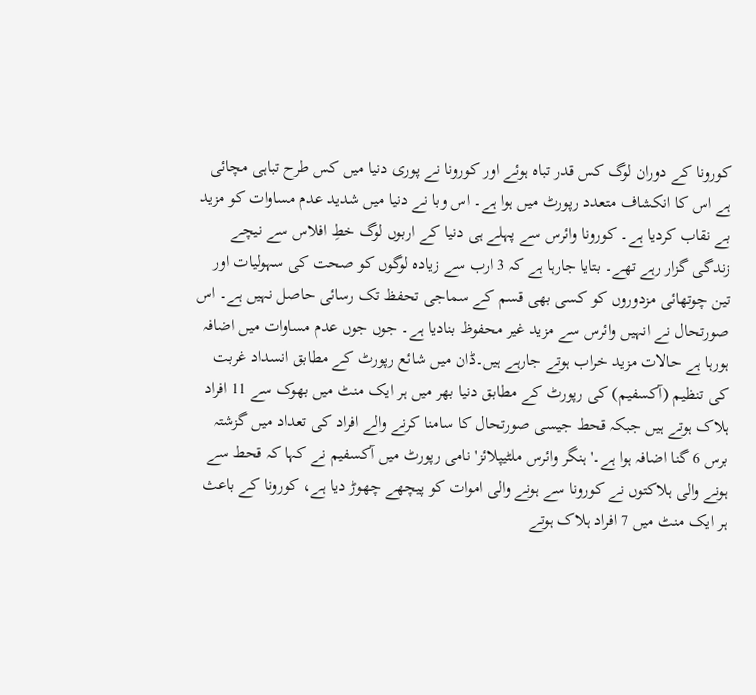کورونا کے دوران لوگ کس قدر تباہ ہوئے اور کورونا نے پوری دنیا میں کس طرح تباہی مچائی ہے اس کا انکشاف متعدد رپورٹ میں ہوا ہے۔ اس وبا نے دنیا میں شدید عدم مساوات کو مزید بے نقاب کردیا ہے۔ کورونا وائرس سے پہلے ہی دنیا کے اربوں لوگ خطِ افلاس سے نیچے زندگی گزار رہے تھے۔ بتایا جارہا ہے کہ 3 ارب سے زیادہ لوگوں کو صحت کی سہولیات اور تین چوتھائی مزدوروں کو کسی بھی قسم کے سماجی تحفظ تک رسائی حاصل نہیں ہے۔ اس صورتحال نے انہیں وائرس سے مزید غیر محفوظ بنادیا ہے۔ جوں جوں عدم مساوات میں اضافہ ہورہا ہے حالات مزید خراب ہوتے جارہے ہیں۔ڈان میں شائع رپورٹ کے مطابق انسداد غربت کی تنظیم (آکسفیم) کی رپورٹ کے مطابق دنیا بھر میں ہر ایک منٹ میں بھوک سے 11 افراد ہلاک ہوتے ہیں جبکہ قحط جیسی صورتحال کا سامنا کرنے والے افراد کی تعداد میں گزشتہ برس 6 گنا اضافہ ہوا ہے۔'ہنگر وائرس ملٹیپلائز' نامی رپورٹ میں آکسفیم نے کہا کہ قحط سے ہونے والی ہلاکتوں نے کورونا سے ہونے والی اموات کو پیچھے چھوڑ دیا ہے، کورونا کے باعث ہر ایک منٹ میں 7 افراد ہلاک ہوتے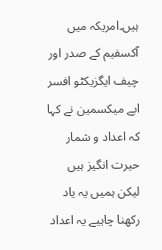ہیں۔امریکہ میں آکسفیم کے صدر اور چیف ایگزیکٹو افسر ابے میکسمین نے کہا کہ اعداد و شمار حیرت انگیز ہیں لیکن ہمیں یہ یاد رکھنا چاہیے یہ اعداد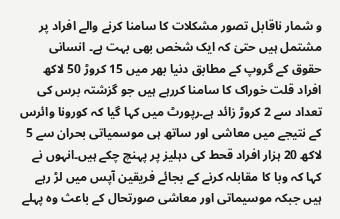و شمار ناقابل تصور مشکلات کا سامنا کرنے والے افراد پر مشتمل ہیں حتیٰ کہ ایک شخص بھی بہت ہے۔ انسانی حقوق کے گروپ کے مطابق دنیا بھر میں 15 کروڑ 50 لاکھ افراد قلت خوراک کا سامنا کررہے ہیں جو گزشتہ برس کی تعداد سے 2 کروڑ زائد ہے۔رپورٹ میں کہا گیا کہ کورونا وائرس کے نتیجے میں معاشی اور ساتھ ہی موسمیاتی بحران سے 5 لاکھ 20 ہزار افراد قحط کی دہلیز پر پہنچ چکے ہیں۔انہوں نے کہا کہ وبا کا مقابلہ کرنے کے بجائے فریقین آپس میں لڑ رہے ہیں جبکہ موسیماتی اور معاشی صورتحال کے باعث وہ پہلے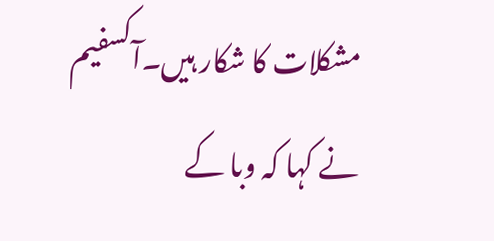مشکلات کا شکار ہیں۔آکسفیم نے کہا کہ وبا کے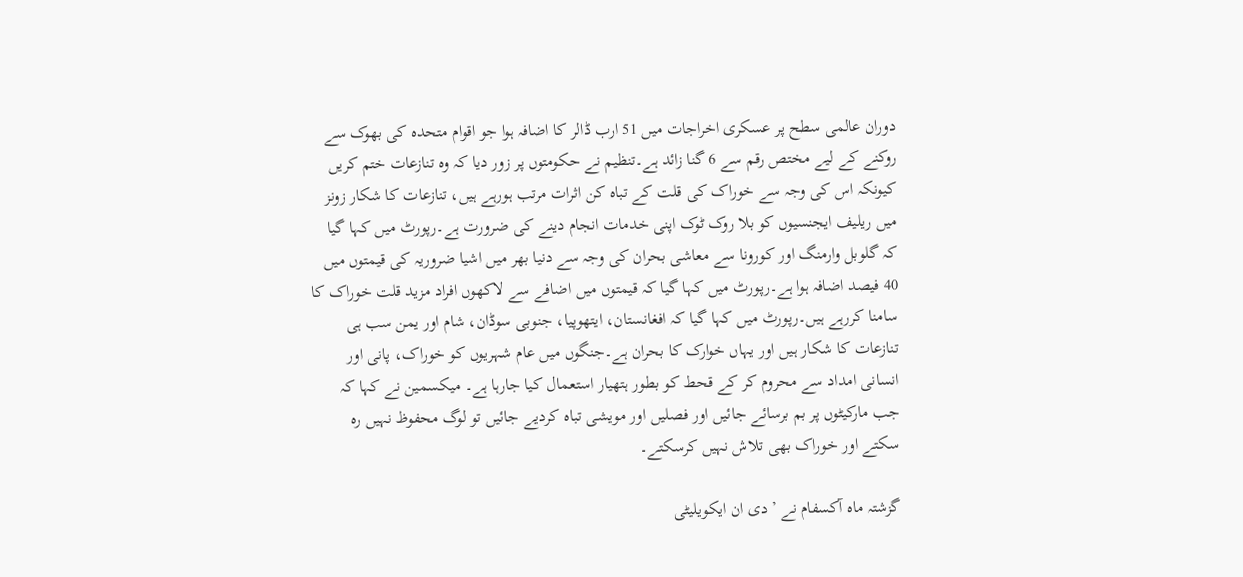دوران عالمی سطح پر عسکری اخراجات میں 51 ارب ڈالر کا اضافہ ہوا جو اقوام متحدہ کی بھوک سے روکنے کے لیے مختص رقم سے 6 گنا زائد ہے۔تنظیم نے حکومتوں پر زور دیا کہ وہ تنازعات ختم کریں کیونکہ اس کی وجہ سے خوراک کی قلت کے تباہ کن اثرات مرتب ہورہے ہیں، تنازعات کا شکار زونز میں ریلیف ایجنسیوں کو بلا روک ٹوک اپنی خدمات انجام دینے کی ضرورت ہے۔رپورٹ میں کہا گیا کہ گلوبل وارمنگ اور کورونا سے معاشی بحران کی وجہ سے دنیا بھر میں اشیا ضروریہ کی قیمتوں میں 40 فیصد اضافہ ہوا ہے۔رپورٹ میں کہا گیا کہ قیمتوں میں اضافے سے لاکھوں افراد مزید قلت خوراک کا سامنا کررہے ہیں۔رپورٹ میں کہا گیا کہ افغانستان، ایتھوپیا، جنوبی سوڈان، شام اور یمن سب ہی تنازعات کا شکار ہیں اور یہاں خوارک کا بحران ہے۔جنگوں میں عام شہریوں کو خوراک، پانی اور انسانی امداد سے محروم کر کے قحط کو بطور ہتھیار استعمال کیا جارہا ہے۔ میکسمین نے کہا کہ جب مارکیٹوں پر بم برسائے جائیں اور فصلیں اور مویشی تباہ کردیے جائیں تو لوگ محفوظ نہیں رہ سکتے اور خوراک بھی تلاش نہیں کرسکتے۔

گزشتہ ماہ آکسفام نے ’دی ان ایکویلیٹی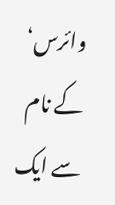وائرس‘ کے نام سے ایک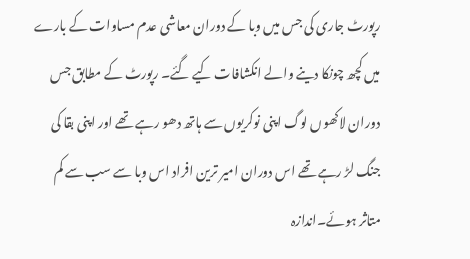رپورٹ جاری کی جس میں وبا کے دوران معاشی عدم مساوات کے بارے میں کچھ چونکا دینے والے انکشافات کیے گئے۔ رپورٹ کے مطابق جس دوران لاکھوں لوگ اپنی نوکریوں سے ہاتھ دھو رہے تھے اور اپنی بقا کی جنگ لڑ رہے تھے اس دوران امیر ترین افراد اس وبا سے سب سے کم متاثر ہوئے۔اندازہ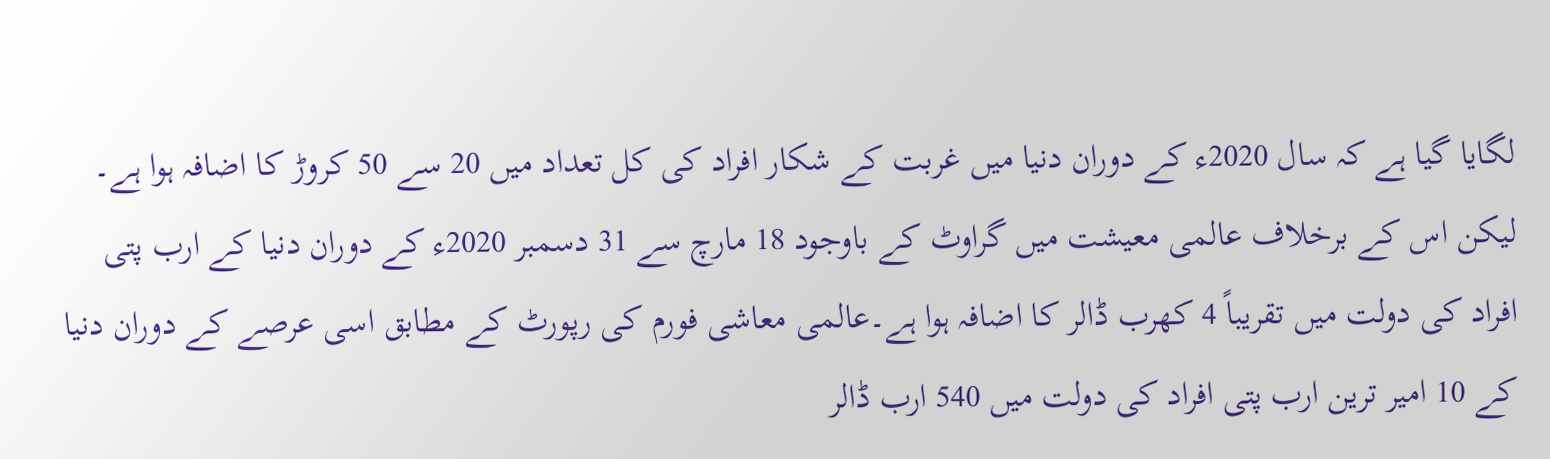لگایا گیا ہے کہ سال 2020ء کے دوران دنیا میں غربت کے شکار افراد کی کل تعداد میں 20 سے 50 کروڑ کا اضافہ ہوا ہے۔ لیکن اس کے برخلاف عالمی معیشت میں گراوٹ کے باوجود 18 مارچ سے 31 دسمبر 2020ء کے دوران دنیا کے ارب پتی افراد کی دولت میں تقریباً 4 کھرب ڈالر کا اضافہ ہوا ہے۔عالمی معاشی فورم کی رپورٹ کے مطابق اسی عرصے کے دوران دنیا کے 10 امیر ترین ارب پتی افراد کی دولت میں 540 ارب ڈالر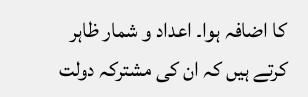کا اضافہ ہوا۔ اعداد و شمار ظاہر کرتے ہیں کہ ان کی مشترکہ دولت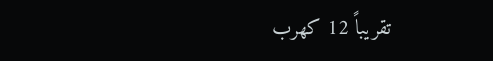تقریباً 12 کھرب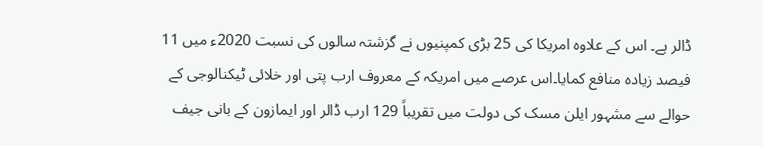ڈالر ہے۔ اس کے علاوہ امریکا کی 25 بڑی کمپنیوں نے گزشتہ سالوں کی نسبت 2020ء میں 11 فیصد زیادہ منافع کمایا۔اس عرصے میں امریکہ کے معروف ارب پتی اور خلائی ٹیکنالوجی کے حوالے سے مشہور ایلن مسک کی دولت میں تقریباً 129 ارب ڈالر اور ایمازون کے بانی جیف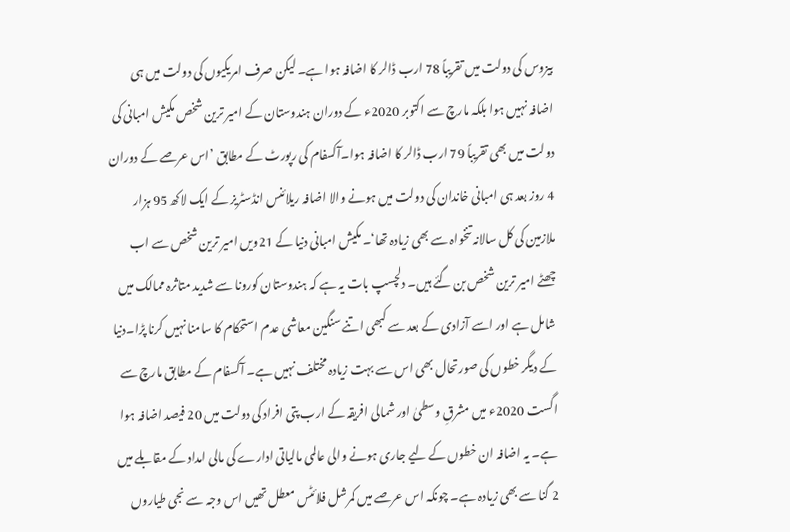بیزوس کی دولت میں تقریباً 78 ارب ڈالر کا اضافہ ہوا ہے۔ لیکن صرف امریکیوں کی دولت میں ہی اضافہ نہیں ہوا بلکہ مارچ سے اکتوبر 2020ء کے دوران ہندوستان کے امیر ترین شخص مکیش امبانی کی دولت میں بھی تقریباً 79 ارب ڈالر کا اضافہ ہوا۔آکسفام کی رپورٹ کے مطابق ’اس عرصے کے دوران 4 روز بعد ہی امبانی خاندان کی دولت میں ہونے والا اضافہ ریلائنس انڈسٹریز کے ایک لاکھ 95 ہزار ملازمین کی کل سالانہ تنخواہ سے بھی زیادہ تھا‘۔ مکیش امبانی دنیا کے 21ویں امیر ترین شخص سے اب چھٹے امیر ترین شخص بن گئے ہیں۔ دلچسپ بات یہ ہے کہ ہندوستان کورونا سے شدید متاثرہ ممالک میں شامل ہے اور اسے آزادی کے بعد سے کبھی اتنے سنگین معاشی عدم استحکام کا سامنا نہیں کرنا پڑا۔دنیا کے دیگر خطوں کی صورتحال بھی اس سے بہت زیادہ مختلف نہیں ہے۔ آکسفام کے مطابق مارچ سے اگست 2020ء میں مشرقِ وسطیٰ اور شمالی افریقہ کے ارب پتی افراد کی دولت میں 20 فیصد اضافہ ہوا ہے۔ یہ اضافہ ان خطوں کے لیے جاری ہونے والی عالمی مالیاتی ادارے کی مالی امداد کے مقابلے میں 2 گنا سے بھی زیادہ ہے۔ چونکہ اس عرصے میں کمرشل فلائٹس معطل تھیں اس وجہ سے نجی طیاروں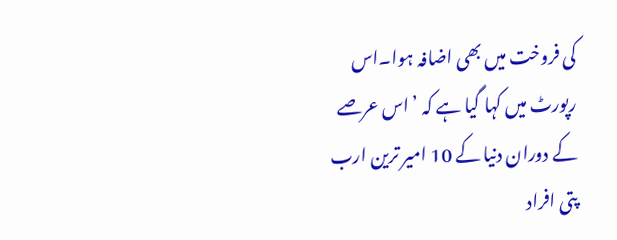کی فروخت میں بھی اضافہ ہوا۔اس رپورٹ میں کہا گیا ہے کہ ’اس عرصے کے دوران دنیا کے 10 امیر ترین ارب پتی افراد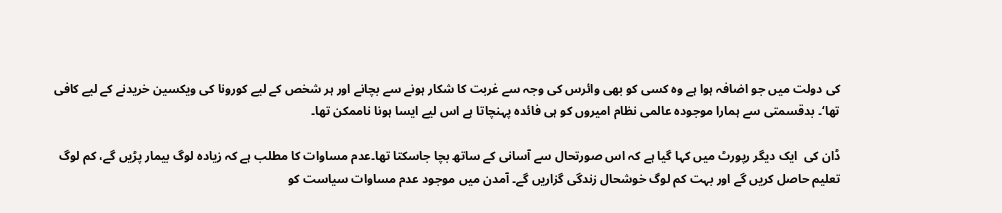کی دولت میں جو اضافہ ہوا ہے وہ کسی کو بھی وائرس کی وجہ سے غربت کا شکار ہونے سے بچانے اور ہر شخص کے لیے کورونا کی ویکسین خریدنے کے لیے کافی تھا‘۔ بدقسمتی سے ہمارا موجودہ عالمی نظام امیروں کو ہی فائدہ پہنچاتا ہے اس لیے ایسا ہونا ناممکن تھا۔

ڈان کی  ایک دیگر رپورٹ میں کہا گیا ہے کہ اس صورتحال سے آسانی کے ساتھ بچا جاسکتا تھا۔عدم مساوات کا مطلب ہے کہ زیادہ لوگ بیمار پڑیں گے، کم لوگ تعلیم حاصل کریں گے اور بہت کم لوگ خوشحال زندگی گزاریں گے۔ آمدن میں موجود عدم مساوات سیاست کو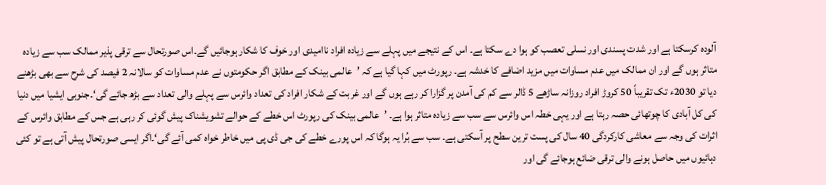آلودہ کرسکتا ہے اور شدت پسندی اور نسلی تعصب کو ہوا دے سکتا ہے۔ اس کے نتیجے میں پہلے سے زیادہ افراد ناامیدی اور خوف کا شکار ہوجائیں گے۔اس صورتحال سے ترقی پذیر ممالک سب سے زیادہ متاثر ہوں گے اور ان ممالک میں عدم مساوات میں مزید اضافے کا خدشہ ہے۔ رپورٹ میں کہا گیا ہے کہ ’عالمی بینک کے مطابق اگر حکومتوں نے عدم مساوات کو سالانہ 2 فیصد کی شرح سے بھی بڑھنے دیا تو 2030ء تک تقریباً 50 کروڑ افراد روزانہ ساڑھے 5 ڈالر سے کم کی آمدن پر گزارا کر رہے ہوں گے اور غربت کے شکار افراد کی تعداد وائرس سے پہلے والی تعداد سے بڑھ جائے گی‘۔جنوبی ایشیا میں دنیا کی کل آبادی کا چوتھائی حصہ رہتا ہے اور یہی خطہ اس وائرس سے سب سے زیادہ متاثر ہوا ہے۔ ’عالمی بینک کی رپورٹ اس خطے کے حوالے تشویشناک پیش گوئی کر رہی ہے جس کے مطابق وائرس کے اثرات کی وجہ سے معاشی کارکردگی 40 سال کی پست ترین سطح پر آسکتی ہے۔ سب سے بُرا یہ ہوگا کہ اس پورے خطے کی جی ڈی پی میں خاطر خواہ کمی آئے گی‘۔اگر ایسی صورتحال پیش آتی ہے تو کئی دہائیوں میں حاصل ہونے والی ترقی ضائع ہوجائے گی اور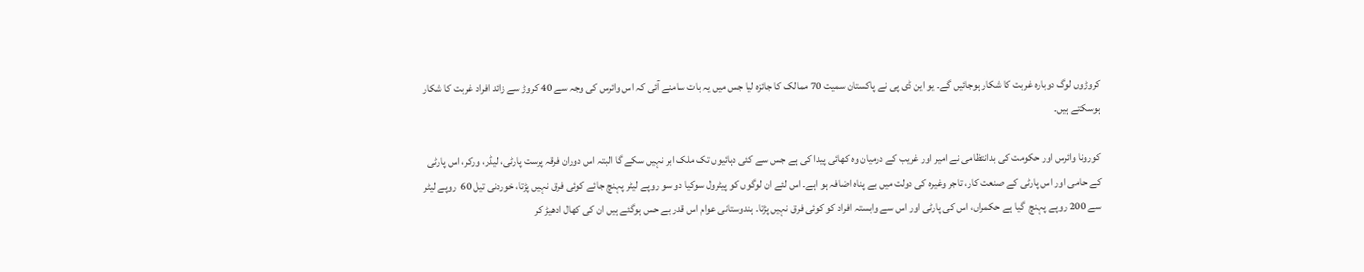کروڑوں لوگ دوبارہ غربت کا شکار ہوجائیں گے۔ یو این ڈی پی نے پاکستان سمیت 70 ممالک کا جائزہ لیا جس میں یہ بات سامنے آئی کہ اس وائرس کی وجہ سے 40 کروڑ سے زائد افراد غربت کا شکار ہوسکتے ہیں۔

کورونا وائرس اور حکومت کی بدانتظامی نے امیر اور غریب کے درمیان وہ کھائی پیدا کی ہے جس سے کئی دہائیوں تک ملک ابر نہیں سکے گا البتہ اس دوران فرقہ پرست پارٹی، لیڈر، ورکر، اس پارٹی کے حامی اور اس پارٹی کے صنعت کار، تاجر وغیرہ کی دولت میں بے پناہ اضافہ ہو اہے۔ اس لئے ان لوگوں کو پیٹرول سوکیا دو سو روپے لیٹر پہنچ جائے کوئی فرق نہیں پڑتا، خوردنی تیل 60  روپے لیٹر سے 200 روپے پہنچ  گیا ہے حکمراں، اس کی پارٹی اور اس سے وابستہ افراد کو کوئی فرق نہیں پڑتا۔ ہندوستانی عوام اس قدر بے حس ہوگئے ہیں ان کی کھال ادھیڑ کر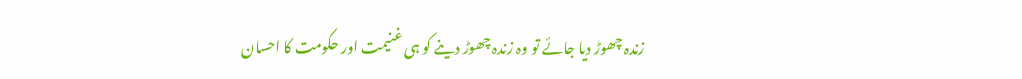زندہ چھوڑ دیا جائے تو وہ زندہ چھوڑ دینے کو ہی غنیمت اور حکومت کا احسان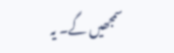سمجھیں گے۔ یہ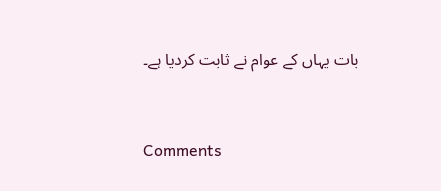بات یہاں کے عوام نے ثابت کردیا ہے۔


Comments